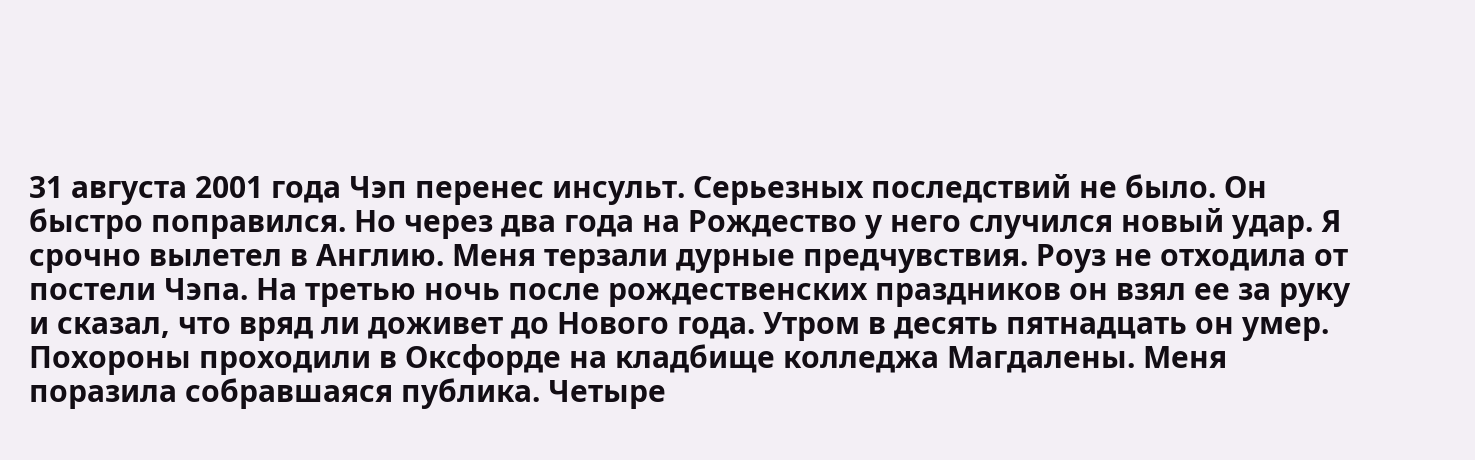31 августа 2001 года Чэп перенес инсульт. Серьезных последствий не было. Он быстро поправился. Но через два года на Рождество у него случился новый удар. Я срочно вылетел в Англию. Меня терзали дурные предчувствия. Роуз не отходила от постели Чэпа. На третью ночь после рождественских праздников он взял ее за руку и сказал, что вряд ли доживет до Нового года. Утром в десять пятнадцать он умер.
Похороны проходили в Оксфорде на кладбище колледжа Магдалены. Меня поразила собравшаяся публика. Четыре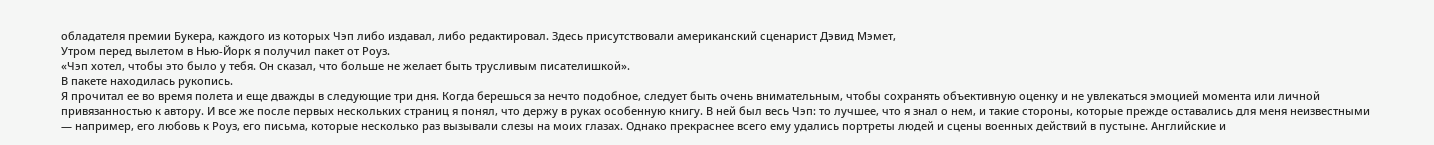обладателя премии Букера, каждого из которых Чэп либо издавал, либо редактировал. Здесь присутствовали американский сценарист Дэвид Мэмет,
Утром перед вылетом в Нью-Йорк я получил пакет от Роуз.
«Чэп хотел, чтобы это было у тебя. Он сказал, что больше не желает быть трусливым писателишкой».
В пакете находилась рукопись.
Я прочитал ее во время полета и еще дважды в следующие три дня. Когда берешься за нечто подобное, следует быть очень внимательным, чтобы сохранять объективную оценку и не увлекаться эмоцией момента или личной привязанностью к автору. И все же после первых нескольких страниц я понял, что держу в руках особенную книгу. В ней был весь Чэп: то лучшее, что я знал о нем, и такие стороны, которые прежде оставались для меня неизвестными — например, его любовь к Роуз, его письма, которые несколько раз вызывали слезы на моих глазах. Однако прекраснее всего ему удались портреты людей и сцены военных действий в пустыне. Английские и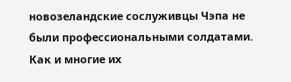новозеландские сослуживцы Чэпа не были профессиональными солдатами. Как и многие их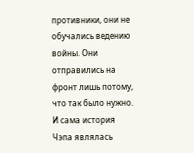противники, они не обучались ведению войны. Они отправились на фронт лишь потому, что так было нужно. И сама история Чэпа являлась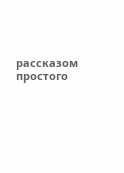рассказом простого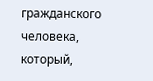гражданского человека, который,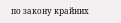по закону крайних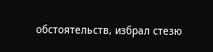обстоятельств, избрал стезю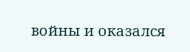войны и оказался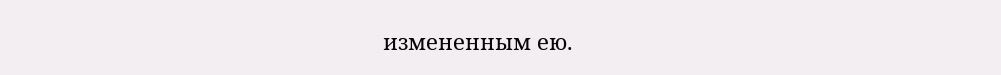измененным ею.